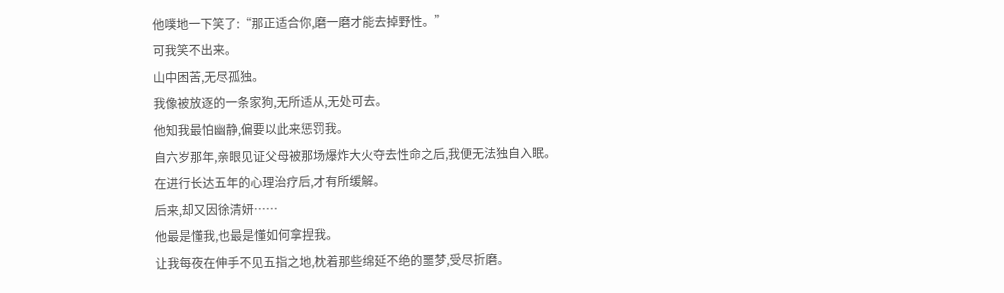他噗地一下笑了:“那正适合你,磨一磨才能去掉野性。”
可我笑不出来。
山中困苦,无尽孤独。
我像被放逐的一条家狗,无所适从,无处可去。
他知我最怕幽静,偏要以此来惩罚我。
自六岁那年,亲眼见证父母被那场爆炸大火夺去性命之后,我便无法独自入眠。
在进行长达五年的心理治疗后,才有所缓解。
后来,却又因徐清妍……
他最是懂我,也最是懂如何拿捏我。
让我每夜在伸手不见五指之地,枕着那些绵延不绝的噩梦,受尽折磨。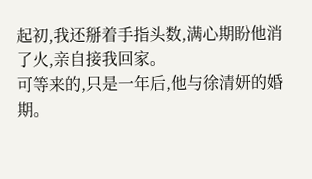起初,我还掰着手指头数,满心期盼他消了火,亲自接我回家。
可等来的,只是一年后,他与徐清妍的婚期。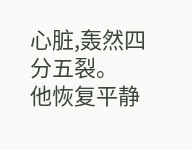心脏,轰然四分五裂。
他恢复平静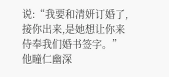说:“我要和清妍订婚了,接你出来,是她想让你来侍奉我们婚书签字。”
他瞳仁幽深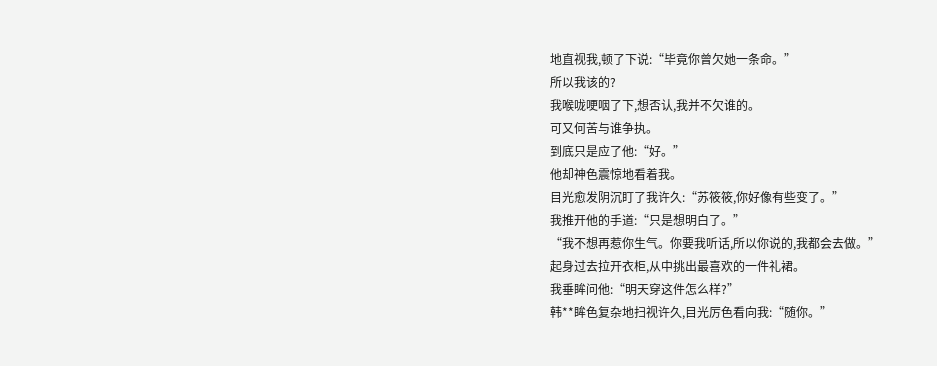地直视我,顿了下说:“毕竟你曾欠她一条命。”
所以我该的?
我喉咙哽咽了下,想否认,我并不欠谁的。
可又何苦与谁争执。
到底只是应了他:“好。”
他却神色震惊地看着我。
目光愈发阴沉盯了我许久:“苏筱筱,你好像有些变了。”
我推开他的手道:“只是想明白了。”
“我不想再惹你生气。你要我听话,所以你说的,我都会去做。”
起身过去拉开衣柜,从中挑出最喜欢的一件礼裙。
我垂眸问他:“明天穿这件怎么样?”
韩**眸色复杂地扫视许久,目光厉色看向我:“随你。”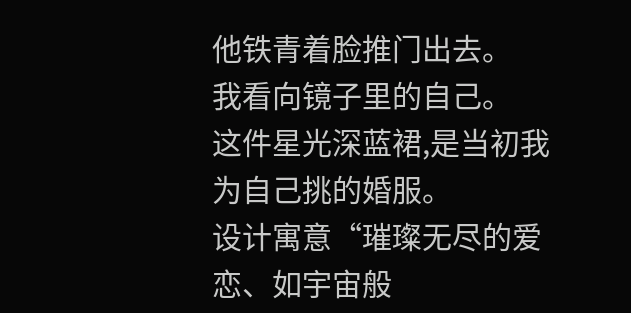他铁青着脸推门出去。
我看向镜子里的自己。
这件星光深蓝裙,是当初我为自己挑的婚服。
设计寓意“璀璨无尽的爱恋、如宇宙般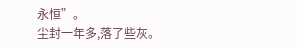永恒”。
尘封一年多,落了些灰。